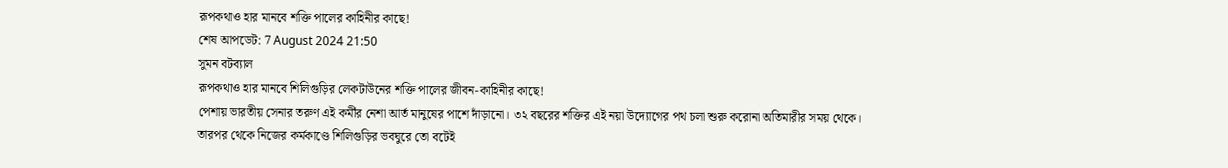রূপকথাও হার মানবে শক্তি পালের কাহিনীর কাছে!
শেষ আপডেট: 7 August 2024 21:50
সুমন বটব্যাল
রূপকথাও হার মানবে শিলিগুড়ির লেকটাউনের শক্তি পালের জীবন-কাহিনীর কাছে!
পেশায় ভারতীয় সেনার তরুণ এই কর্মীর নেশা আর্ত মানুষের পাশে দাঁড়ানো। ৩২ বছরের শক্তির এই নয়া উদ্যোগের পথ চলা শুরু করোনা অতিমারীর সময় থেকে। তারপর থেকে নিজের কর্মকাণ্ডে শিলিগুড়ির ভবঘুরে তো বটেই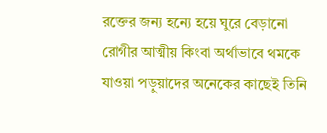রক্তের জন্য হন্যে হয়ে ঘুরে বেড়ানো রোগীর আত্মীয় কিংবা অর্থাভাবে থমকে যাওয়া পড়ুয়াদের অনেকের কাছেই তিনি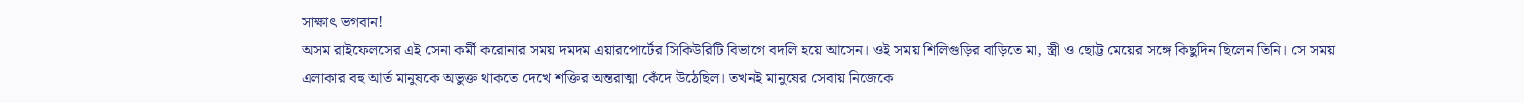সাক্ষাৎ ভগবান!
অসম রাইফেলসের এই সেনা কর্মী করোনার সময় দমদম এয়ারপোর্টের সিকিউরিটি বিভাগে বদলি হয়ে আসেন। ওই সময় শিলিগুড়ির বাড়িতে মা, স্ত্রী ও ছোট্ট মেয়ের সঙ্গে কিছুদিন ছিলেন তিনি। সে সময় এলাকার বহু আর্ত মানুষকে অভুক্ত থাকতে দেখে শক্তির অন্তরাত্মা কেঁদে উঠেছিল। তখনই মানুষের সেবায় নিজেকে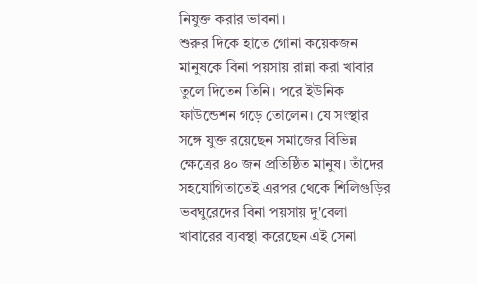নিযুক্ত করার ভাবনা।
শুরুর দিকে হাতে গোনা কয়েকজন মানুষকে বিনা পয়সায় রান্না করা খাবার তুলে দিতেন তিনি। পরে ইউনিক ফাউন্ডেশন গড়ে তোলেন। যে সংস্থার সঙ্গে যুক্ত রয়েছেন সমাজের বিভিন্ন ক্ষেত্রের ৪০ জন প্রতিষ্ঠিত মানুষ। তাঁদের সহযোগিতাতেই এরপর থেকে শিলিগুড়ির ভবঘুরেদের বিনা পয়সায় দু'বেলা খাবারের ব্যবস্থা করেছেন এই সেনা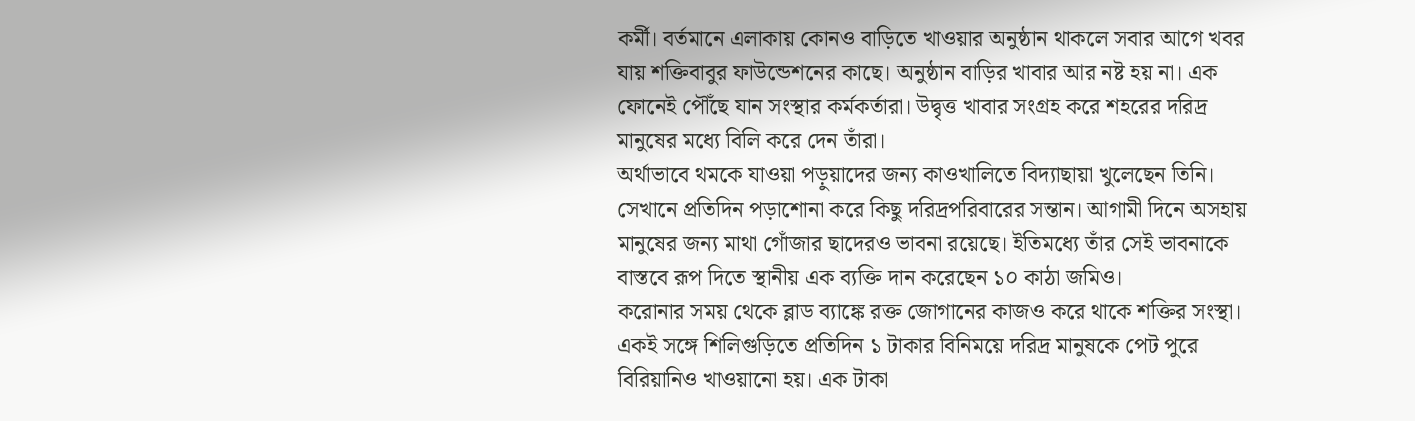কর্মী। বর্তমানে এলাকায় কোনও বাড়িতে খাওয়ার অনুষ্ঠান থাকলে সবার আগে খবর যায় শক্তিবাবুর ফাউন্ডেশনের কাছে। অনুষ্ঠান বাড়ির খাবার আর নষ্ট হয় না। এক ফোনেই পৌঁছে যান সংস্থার কর্মকর্তারা। উদ্বৃত্ত খাবার সংগ্রহ করে শহরের দরিদ্র মানুষের মধ্যে বিলি করে দেন তাঁরা।
অর্থাভাবে থমকে যাওয়া পড়ুয়াদের জন্য কাওখালিতে বিদ্যাছায়া খুলেছেন তিনি। সেখানে প্রতিদিন পড়াশোনা করে কিছু দরিদ্রপরিবারের সন্তান। আগামী দিনে অসহায় মানুষের জন্য মাথা গোঁজার ছাদেরও ভাবনা রয়েছে। ইতিমধ্যে তাঁর সেই ভাবনাকে বাস্তবে রূপ দিতে স্থানীয় এক ব্যক্তি দান করেছেন ১০ কাঠা জমিও।
করোনার সময় থেকে ব্লাড ব্যাঙ্কে রক্ত জোগানের কাজও করে থাকে শক্তির সংস্থা। একই সঙ্গে শিলিগুড়িতে প্রতিদিন ১ টাকার বিনিময়ে দরিদ্র মানুষকে পেট পুরে বিরিয়ানিও খাওয়ানো হয়। এক টাকা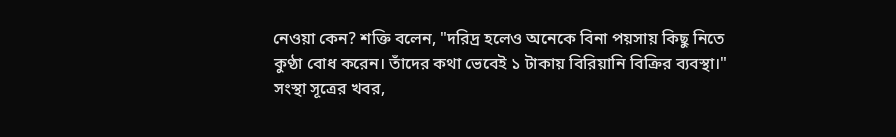নেওয়া কেন? শক্তি বলেন, "দরিদ্র হলেও অনেকে বিনা পয়সায় কিছু নিতে কুণ্ঠা বোধ করেন। তাঁদের কথা ভেবেই ১ টাকায় বিরিয়ানি বিক্রির ব্যবস্থা।"
সংস্থা সূত্রের খবর,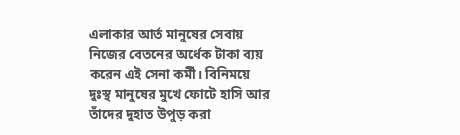এলাকার আর্ত মানুষের সেবায় নিজের বেতনের অর্ধেক টাকা ব্যয় করেন এই সেনা কর্মী। বিনিময়ে দুঃস্থ মানুষের মুখে ফোটে হাসি আর তাঁদের দুহাত উপুড় করা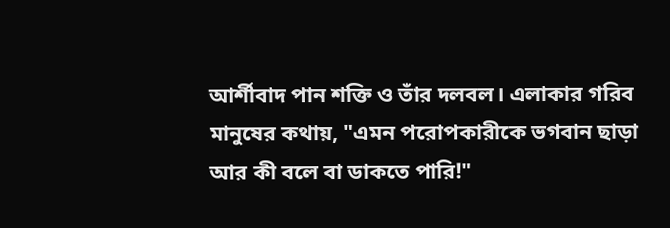আর্শীবাদ পান শক্তি ও তাঁর দলবল। এলাকার গরিব মানুষের কথায়, "এমন পরোপকারীকে ভগবান ছাড়া আর কী বলে বা ডাকতে পারি!"